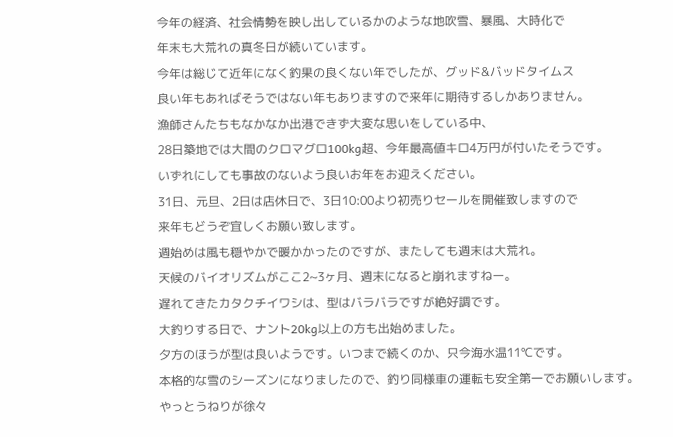今年の経済、社会情勢を映し出しているかのような地吹雪、暴風、大時化で
年末も大荒れの真冬日が続いています。
今年は総じて近年になく釣果の良くない年でしたが、グッド&バッドタイムス
良い年もあればそうではない年もありますので来年に期待するしかありません。
漁師さんたちもなかなか出港できず大変な思いをしている中、
28日築地では大間のクロマグロ100kg超、今年最高値キロ4万円が付いたそうです。
いずれにしても事故のないよう良いお年をお迎えください。
31日、元旦、2日は店休日で、3日10:00より初売りセールを開催致しますので
来年もどうぞ宜しくお願い致します。
週始めは風も穏やかで暖かかったのですが、またしても週末は大荒れ。
天候のバイオリズムがここ2~3ヶ月、週末になると崩れますねー。
遅れてきたカタクチイワシは、型はバラバラですが絶好調です。
大釣りする日で、ナント20kg以上の方も出始めました。
夕方のほうが型は良いようです。いつまで続くのか、只今海水温11℃です。
本格的な雪のシーズンになりましたので、釣り同様車の運転も安全第一でお願いします。
やっとうねりが徐々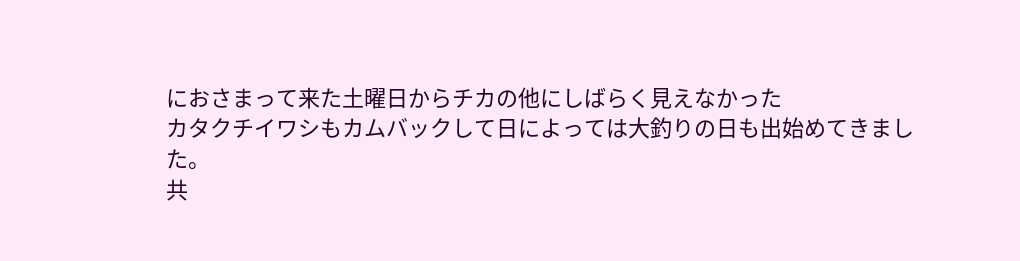におさまって来た土曜日からチカの他にしばらく見えなかった
カタクチイワシもカムバックして日によっては大釣りの日も出始めてきました。
共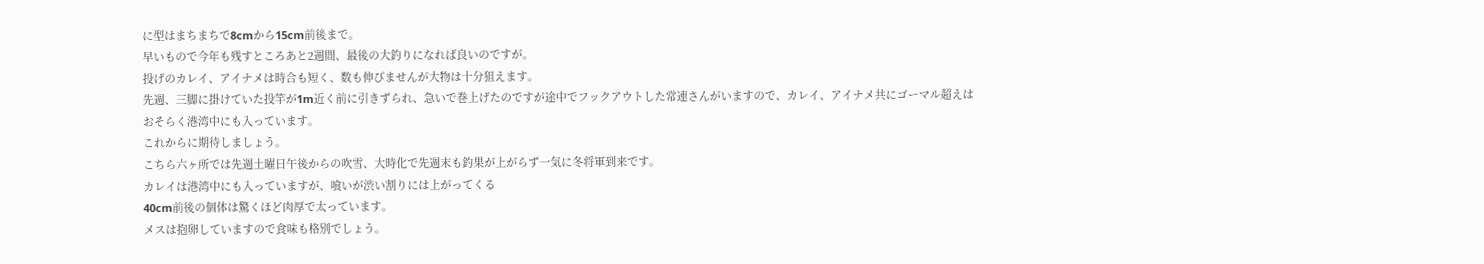に型はまちまちで8cmから15cm前後まで。
早いもので今年も残すところあと2週間、最後の大釣りになれば良いのですが。
投げのカレイ、アイナメは時合も短く、数も伸びませんが大物は十分狙えます。
先週、三脚に掛けていた投竿が1m近く前に引きずられ、急いで巻上げたのですが途中でフックアウトした常連さんがいますので、カレイ、アイナメ共にゴーマル超えは
おそらく港湾中にも入っています。
これからに期待しましょう。
こちら六ヶ所では先週土曜日午後からの吹雪、大時化で先週末も釣果が上がらず一気に冬将軍到来です。
カレイは港湾中にも入っていますが、喰いが渋い割りには上がってくる
40cm前後の個体は驚くほど肉厚で太っています。
メスは抱卵していますので食味も格別でしょう。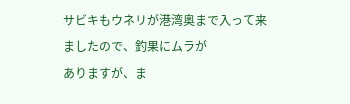サビキもウネリが港湾奥まで入って来ましたので、釣果にムラが
ありますが、ま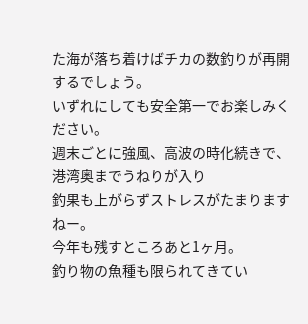た海が落ち着けばチカの数釣りが再開するでしょう。
いずれにしても安全第一でお楽しみください。
週末ごとに強風、高波の時化続きで、港湾奥までうねりが入り
釣果も上がらずストレスがたまりますねー。
今年も残すところあと1ヶ月。
釣り物の魚種も限られてきてい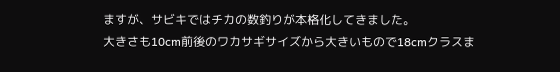ますが、サビキではチカの数釣りが本格化してきました。
大きさも10cm前後のワカサギサイズから大きいもので18cmクラスま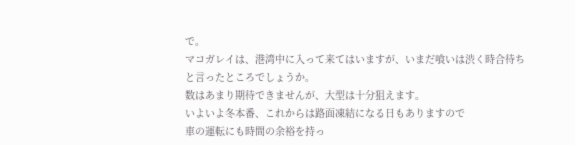で。
マコガレイは、港湾中に入って来てはいますが、いまだ喰いは渋く時合待ち
と言ったところでしょうか。
数はあまり期待できませんが、大型は十分狙えます。
いよいよ冬本番、これからは路面凍結になる日もありますので
車の運転にも時間の余裕を持っ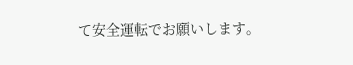て安全運転でお願いします。